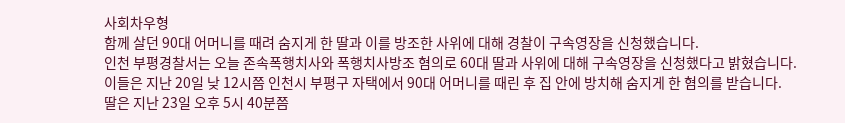사회차우형
함께 살던 90대 어머니를 때려 숨지게 한 딸과 이를 방조한 사위에 대해 경찰이 구속영장을 신청했습니다.
인천 부평경찰서는 오늘 존속폭행치사와 폭행치사방조 혐의로 60대 딸과 사위에 대해 구속영장을 신청했다고 밝혔습니다.
이들은 지난 20일 낮 12시쯤 인천시 부평구 자택에서 90대 어머니를 때린 후 집 안에 방치해 숨지게 한 혐의를 받습니다.
딸은 지난 23일 오후 5시 40분쯤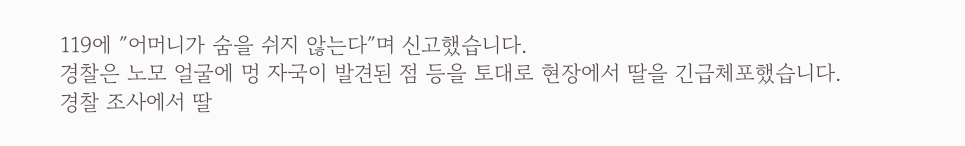119에 ″어머니가 숨을 쉬지 않는다″며 신고했습니다.
경찰은 노모 얼굴에 멍 자국이 발견된 점 등을 토대로 현장에서 딸을 긴급체포했습니다.
경찰 조사에서 딸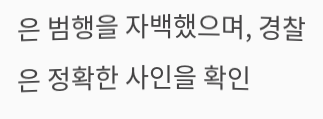은 범행을 자백했으며, 경찰은 정확한 사인을 확인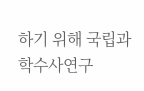하기 위해 국립과학수사연구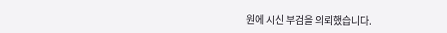원에 시신 부검을 의뢰했습니다.